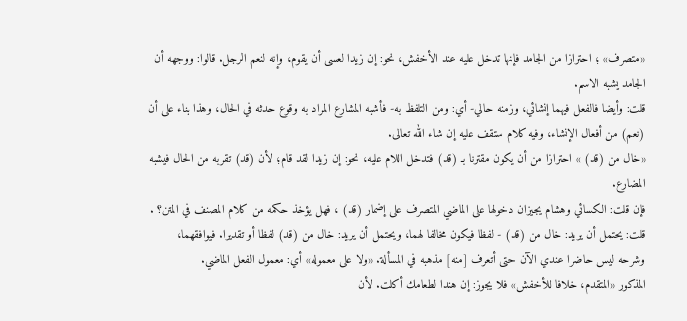«متصرف» ؛ احترازا من الجامد فإنها تدخل عليه عند الأخفش، نحو: إن زيدا لعسى أن يقوم، وإنه لنعم الرجل. قالوا: ووجهه أن الجامد يشبه الاسم.
قلت: وأيضا فالفعل فيهما إنشائي، وزمنه حالي- أي: ومن التلفظ به- فأشبه المشارع المراد به وقوع حدثه في الحال، وهذا بناء على أن (نعم) من أفعال الإنشاء، وفيه كلام ستقف عليه إن شاء الله تعالى.
«خال من (قد) » احترازا من أن يكون مقترنا بـ (قد) فتدخل اللام عليه، نحو: إن زيدا لقد قام؛ لأن (قد) تقربه من الحال فيشبه المضارع.
فإن قلت: الكسائي وهشام يجيزان دخولها على الماضي المتصرف على إضمار (قد) ، فهل يؤخذ حكمه من كلام المصنف في المتن؟ .
قلت: يحتمل أن يريد: خال من (قد) - لفظا فيكون مخالفا لهما، ويحتمل أن يريد: خال من (قد) لفظا أو تقديرا. فيوافقهما، وشرحه ليس حاضرا عندي الآن حتى أتعرف [منه] مذهبه في المسألة. «ولا على معموله» أي: معمول الفعل الماضي.
المذكور «المتقدم، خلافا للأخفش» فلا يجوز: إن هندا لطعامك أكلت. لأن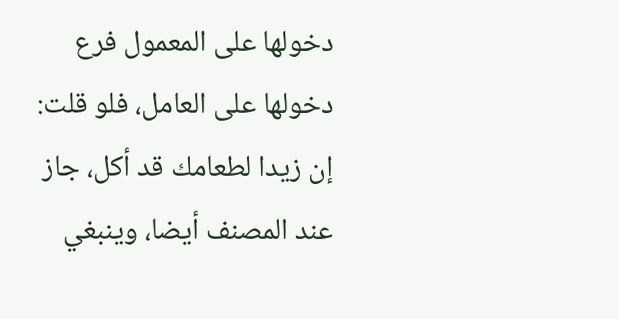دخولها على المعمول فرع دخولها على العامل، فلو قلت: إن زيدا لطعامك قد أكل، جاز عند المصنف أيضا، وينبغي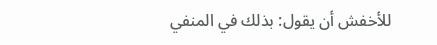للأخفش أن يقول: بذلك في المنفي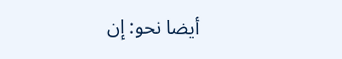أيضا نحو: إن